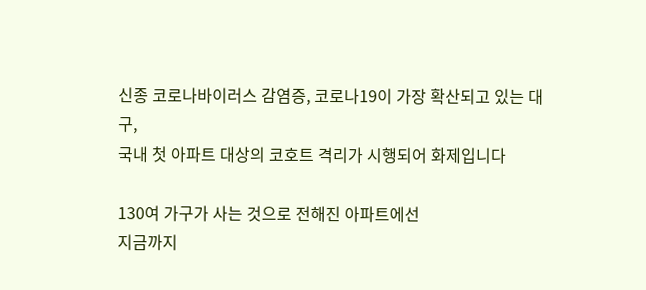신종 코로나바이러스 감염증, 코로나19이 가장 확산되고 있는 대구,
국내 첫 아파트 대상의 코호트 격리가 시행되어 화제입니다

130여 가구가 사는 것으로 전해진 아파트에선
지금까지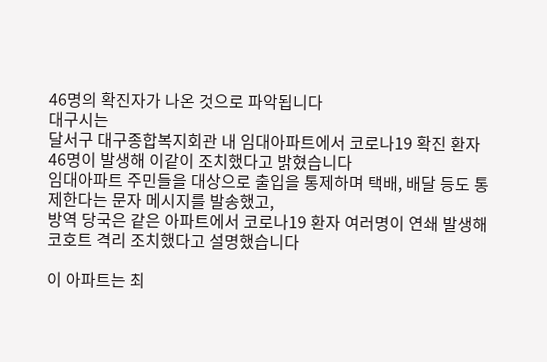46명의 확진자가 나온 것으로 파악됩니다
대구시는
달서구 대구종합복지회관 내 임대아파트에서 코로나19 확진 환자 46명이 발생해 이같이 조치했다고 밝혔습니다
임대아파트 주민들을 대상으로 출입을 통제하며 택배, 배달 등도 통제한다는 문자 메시지를 발송했고,
방역 당국은 같은 아파트에서 코로나19 환자 여러명이 연쇄 발생해 코호트 격리 조치했다고 설명했습니다

이 아파트는 최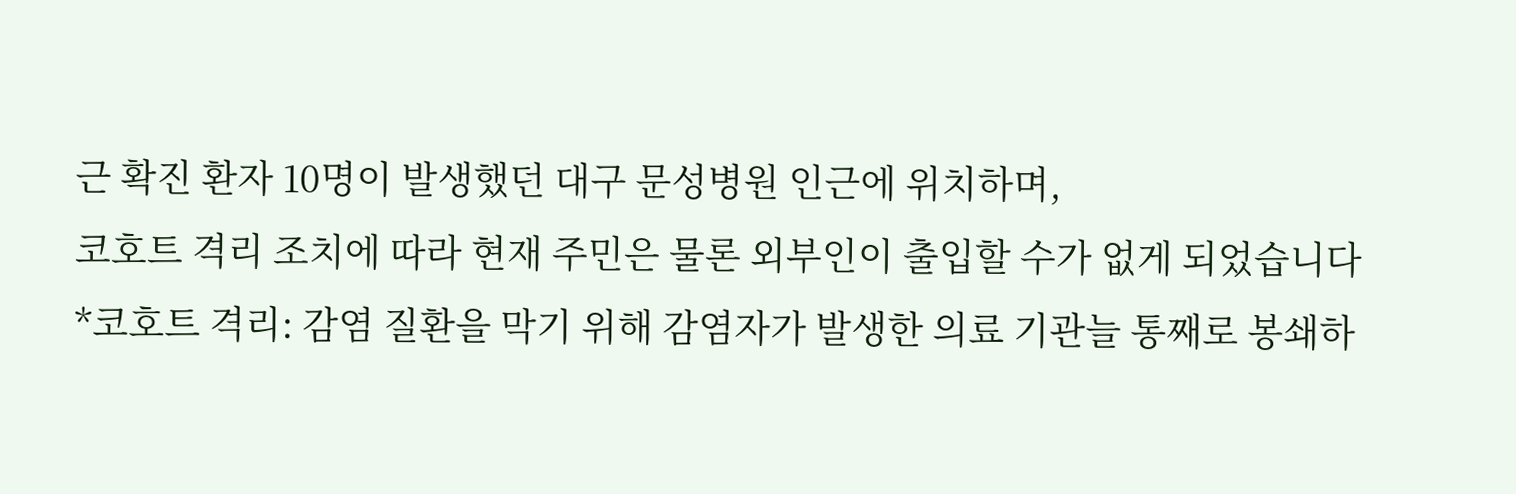근 확진 환자 10명이 발생했던 대구 문성병원 인근에 위치하며,
코호트 격리 조치에 따라 현재 주민은 물론 외부인이 출입할 수가 없게 되었습니다
*코호트 격리: 감염 질환을 막기 위해 감염자가 발생한 의료 기관늘 통째로 봉쇄하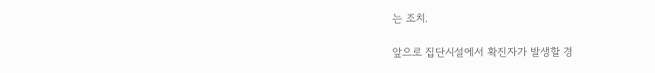는 조치.

앞으로 집단시설에서 확진자가 발생할 경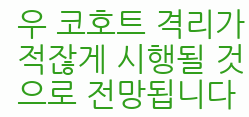우 코호트 격리가 적잖게 시행될 것으로 전망됩니다